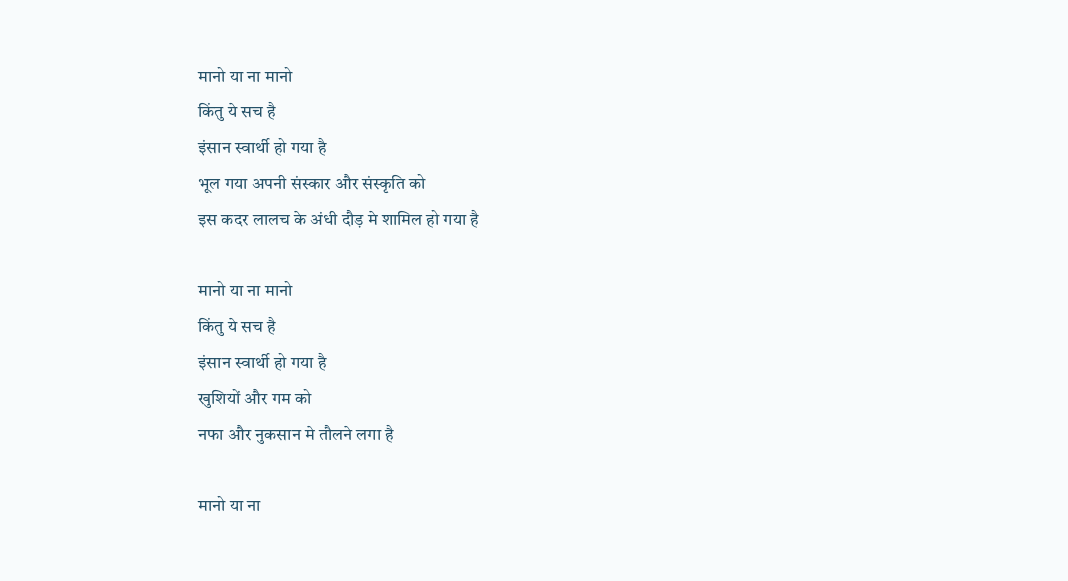मानो या ना मानो
किंतु ये सच है
इंसान स्वार्थी हो गया है
भूल गया अपनी संस्कार और संस्कृति को
इस कदर लालच के अंधी दौड़ मे शामिल हो गया है

मानो या ना मानो
किंतु ये सच है
इंसान स्वार्थी हो गया है
खुशियों और गम को
नफा और नुकसान मे तौलने लगा है

मानो या ना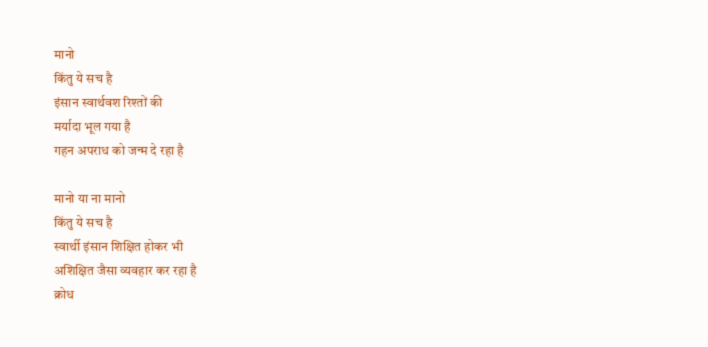मानो
किंतु ये सच है
इंसान स्वार्थवश रिश्तों की
मर्यादा भूल गया है
गहन अपराध को जन्म दे रहा है

मानो या ना मानो
किंतु ये सच है
स्वार्थी इंसान शिक्षित होकर भी
अशिक्षित जैसा व्यवहार कर रहा है
क्रोध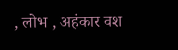, लोभ , अहंकार वश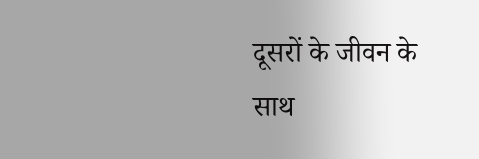दूसरों के जीवन के साथ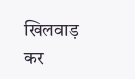खिलवाड़ कर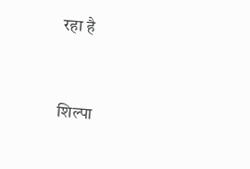रहा है


शिल्पा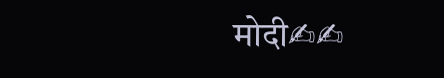मोदी✍✍